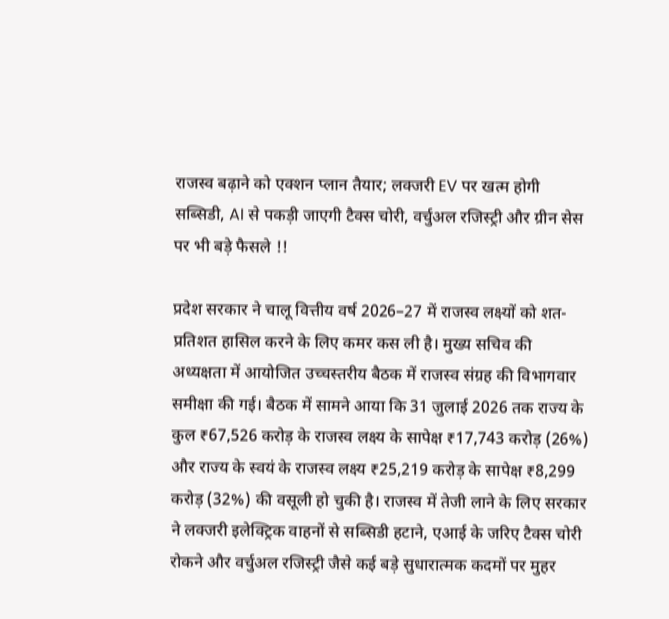राजस्व बढ़ाने को एक्शन प्लान तैयार; लक्जरी EV पर खत्म होगी सब्सिडी, AI से पकड़ी जाएगी टैक्स चोरी, वर्चुअल रजिस्ट्री और ग्रीन सेस पर भी बड़े फैसले !!

प्रदेश सरकार ने चालू वित्तीय वर्ष 2026–27 में राजस्व लक्ष्यों को शत-प्रतिशत हासिल करने के लिए कमर कस ली है। मुख्य सचिव की अध्यक्षता में आयोजित उच्चस्तरीय बैठक में राजस्व संग्रह की विभागवार समीक्षा की गई। बैठक में सामने आया कि 31 जुलाई 2026 तक राज्य के कुल ₹67,526 करोड़ के राजस्व लक्ष्य के सापेक्ष ₹17,743 करोड़ (26%) और राज्य के स्वयं के राजस्व लक्ष्य ₹25,219 करोड़ के सापेक्ष ₹8,299 करोड़ (32%) की वसूली हो चुकी है। राजस्व में तेजी लाने के लिए सरकार ने लक्जरी इलेक्ट्रिक वाहनों से सब्सिडी हटाने, एआई के जरिए टैक्स चोरी रोकने और वर्चुअल रजिस्ट्री जैसे कई बड़े सुधारात्मक कदमों पर मुहर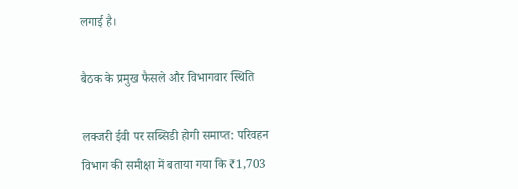लगाई है।

बैठक के प्रमुख फैसले और विभागवार स्थिति

लक्जरी ईवी पर सब्सिडी होगी समाप्त: परिवहन विभाग की समीक्षा में बताया गया कि ₹1,703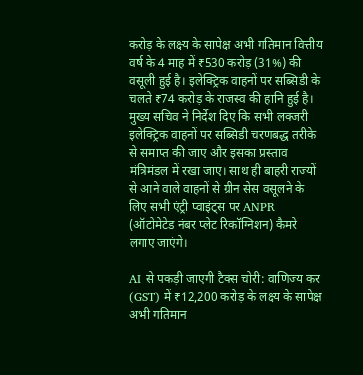करोड़ के लक्ष्य के सापेक्ष अभी गतिमान वित्तीय वर्ष के 4 माह में ₹530 करोड़ (31%) की वसूली हुई है। इलेक्ट्रिक वाहनों पर सब्सिडी के चलते ₹74 करोड़ के राजस्व की हानि हुई है। मुख्य सचिव ने निर्देश दिए कि सभी लक्जरी इलेक्ट्रिक वाहनों पर सब्सिडी चरणबद्ध तरीके से समाप्त की जाए और इसका प्रस्ताव मंत्रिमंडल में रखा जाए। साथ ही बाहरी राज्यों से आने वाले वाहनों से ग्रीन सेस वसूलने के लिए सभी एंट्री प्वाइंट्स पर ANPR (ऑटोमेटेड नंबर प्लेट रिकॉग्निशन) कैमरे लगाए जाएंगे।

AI से पकड़ी जाएगी टैक्स चोरी: वाणिज्य कर (GST) में ₹12,200 करोड़ के लक्ष्य के सापेक्ष अभी गतिमान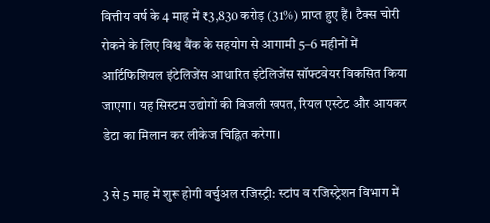वित्तीय वर्ष के 4 माह में ₹3,830 करोड़ (31%) प्राप्त हुए हैं। टैक्स चोरी रोकने के लिए विश्व बैंक के सहयोग से आगामी 5–6 महीनों में आर्टिफिशियल इंटेलिजेंस आधारित इंटेलिजेंस सॉफ्टवेयर विकसित किया जाएगा। यह सिस्टम उद्योगों की बिजली खपत, रियल एस्टेट और आयकर डेटा का मिलान कर लीकेज चिह्नित करेगा।

3 से 5 माह में शुरू होगी वर्चुअल रजिस्ट्री: स्टांप व रजिस्ट्रेशन विभाग में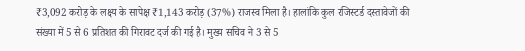₹3,092 करोड़ के लक्ष्य के सापेक्ष ₹1,143 करोड़ (37%) राजस्व मिला है। हालांकि कुल रजिस्टर्ड दस्तावेजों की संख्या में 5 से 6 प्रतिशत की गिरावट दर्ज की गई है। मुख्य सचिव ने 3 से 5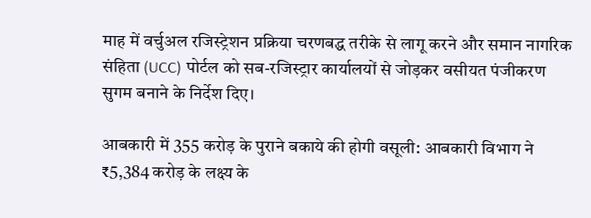माह में वर्चुअल रजिस्ट्रेशन प्रक्रिया चरणबद्ध तरीके से लागू करने और समान नागरिक संहिता (UCC) पोर्टल को सब-रजिस्ट्रार कार्यालयों से जोड़कर वसीयत पंजीकरण सुगम बनाने के निर्देश दिए।

आबकारी में 355 करोड़ के पुराने बकाये की होगी वसूली: आबकारी विभाग ने ₹5,384 करोड़ के लक्ष्य के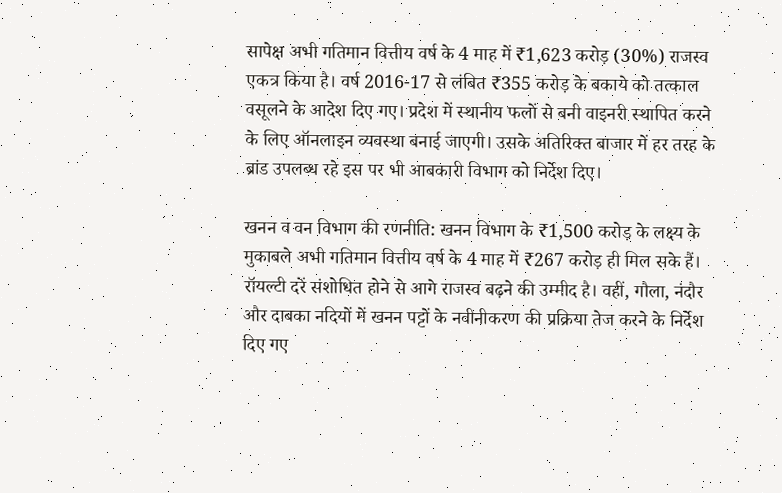सापेक्ष अभी गतिमान वित्तीय वर्ष के 4 माह में ₹1,623 करोड़ (30%) राजस्व एकत्र किया है। वर्ष 2016-17 से लंबित ₹355 करोड़ के बकाये को तत्काल वसूलने के आदेश दिए गए। प्रदेश में स्थानीय फलों से बनी वाइनरी स्थापित करने के लिए ऑनलाइन व्यवस्था बनाई जाएगी। उसके अतिरिक्त बाजार में हर तरह के ब्रांड उपलब्ध रहे इस पर भी आबकारी विभाग को निर्देश दिए।

खनन व वन विभाग की रणनीति: खनन विभाग के ₹1,500 करोड़ के लक्ष्य के मुकाबले अभी गतिमान वित्तीय वर्ष के 4 माह में ₹267 करोड़ ही मिल सके हैं। रॉयल्टी दरें संशोधित होने से आगे राजस्व बढ़ने की उम्मीद है। वहीं, गौला, नंदौर और दाबका नदियों में खनन पट्टों के नवीनीकरण की प्रक्रिया तेज करने के निर्देश दिए गए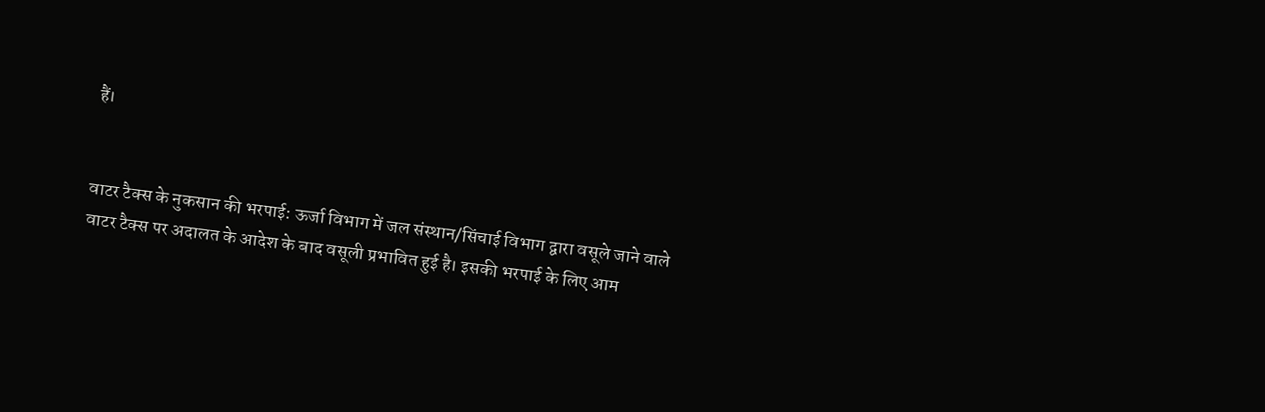हैं।


वाटर टैक्स के नुकसान की भरपाई: ऊर्जा विभाग में जल संस्थान/सिंचाई विभाग द्वारा वसूले जाने वाले वाटर टैक्स पर अदालत के आदेश के बाद वसूली प्रभावित हुई है। इसकी भरपाई के लिए आम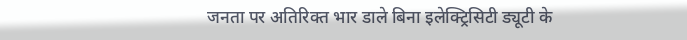जनता पर अतिरिक्त भार डाले बिना इलेक्ट्रिसिटी ड्यूटी के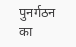पुनर्गठन का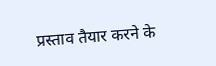प्रस्ताव तैयार करने के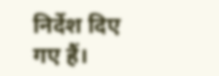निर्देश दिए गए हैं।